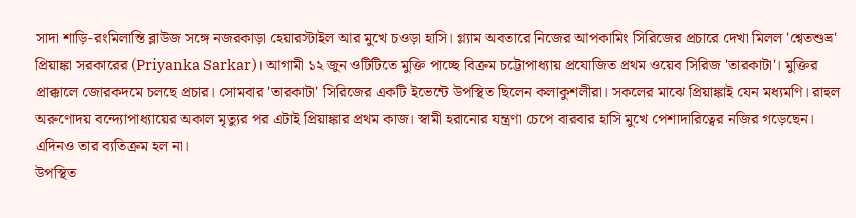সাদা শাড়ি-রংমিলান্তি ব্লাউজ সঙ্গে নজরকাড়া হেয়ারস্টাইল আর মুখে চওড়া হাসি। গ্ল্যাম অবতারে নিজের আপকামিং সিরিজের প্রচারে দেখা মিলল 'শ্বেতশুভ্র' প্রিয়াঙ্কা সরকারের (Priyanka Sarkar)। আগামী ১২ জুন ওটিটিতে মুক্তি পাচ্ছে বিক্রম চট্টোপাধ্যায় প্রযোজিত প্রথম ওয়েব সিরিজ 'তারকাটা'। মুক্তির প্রাক্কালে জোরকদমে চলছে প্রচার। সোমবার 'তারকাটা' সিরিজের একটি ইভেন্টে উপস্থিত ছিলেন কলাকুশলীরা। সকলের মাঝে প্রিয়াঙ্কাই যেন মধ্যমণি। রাহুল অরুণোদয় বন্দ্যোপাধ্যায়ের অকাল মৃত্যুর পর এটাই প্রিয়াঙ্কার প্রথম কাজ। স্বামী হরানোর যন্ত্রণা চেপে বারবার হাসি মুখে পেশাদারিত্বের নজির গড়েছেন। এদিনও তার ব্যতিক্রম হল না।
উপস্থিত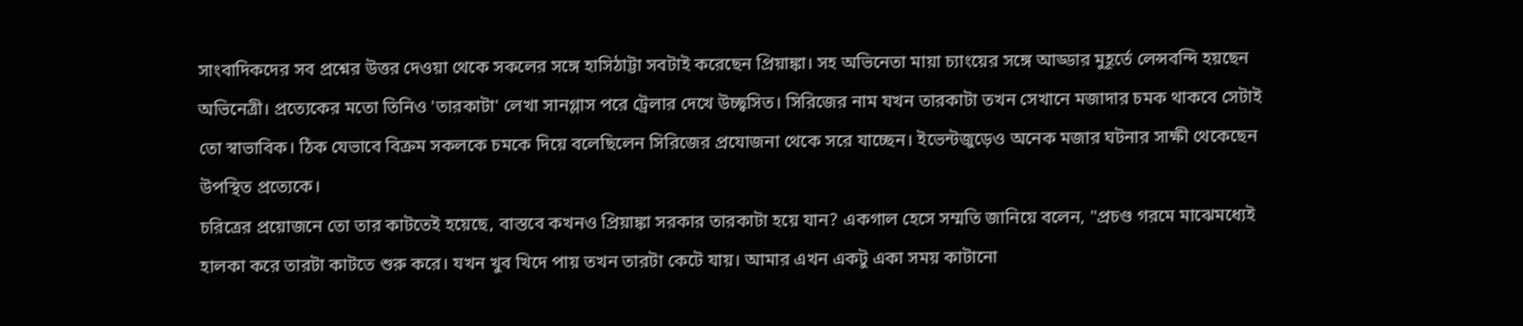সাংবাদিকদের সব প্রশ্নের উত্তর দেওয়া থেকে সকলের সঙ্গে হাসিঠাট্টা সবটাই করেছেন প্রিয়াঙ্কা। সহ অভিনেতা মায়া চ্যাংয়ের সঙ্গে আড্ডার মুহূর্তে লেন্সবন্দি হয়ছেন অভিনেত্রী। প্রত্যেকের মতো তিনিও 'তারকাটা' লেখা সানগ্লাস পরে ট্রেলার দেখে উচ্ছ্বসিত। সিরিজের নাম যখন তারকাটা তখন সেখানে মজাদার চমক থাকবে সেটাই তো স্বাভাবিক। ঠিক যেভাবে বিক্রম সকলকে চমকে দিয়ে বলেছিলেন সিরিজের প্রযোজনা থেকে সরে যাচ্ছেন। ইভেন্টজুড়েও অনেক মজার ঘটনার সাক্ষী থেকেছেন উপস্থিত প্রত্যেকে।
চরিত্রের প্রয়োজনে তো তার কাটতেই হয়েছে, বাস্তবে কখনও প্রিয়াঙ্কা সরকার তারকাটা হয়ে যান? একগাল হেসে সম্মতি জানিয়ে বলেন, "প্রচণ্ড গরমে মাঝেমধ্যেই হালকা করে তারটা কাটতে শুরু করে। যখন খুব খিদে পায় তখন তারটা কেটে যায়। আমার এখন একটু একা সময় কাটানো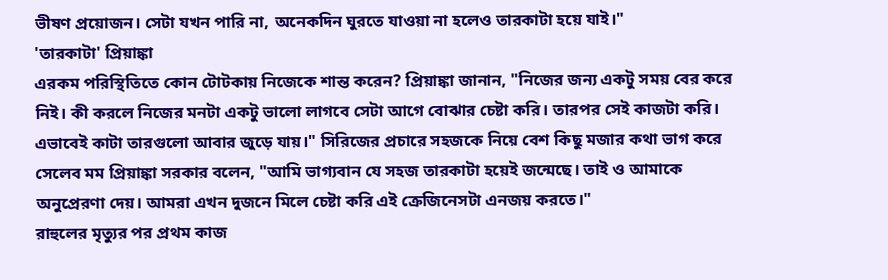ভীষণ প্রয়োজন। সেটা যখন পারি না, অনেকদিন ঘুরতে যাওয়া না হলেও তারকাটা হয়ে যাই।"
'তারকাটা' প্রিয়াঙ্কা
এরকম পরিস্থিতিতে কোন টোটকায় নিজেকে শান্ত করেন? প্রিয়াঙ্কা জানান, "নিজের জন্য একটু সময় বের করে নিই। কী করলে নিজের মনটা একটু ভালো লাগবে সেটা আগে বোঝার চেষ্টা করি। তারপর সেই কাজটা করি। এভাবেই কাটা তারগুলো আবার জুড়ে যায়।" সিরিজের প্রচারে সহজকে নিয়ে বেশ কিছু মজার কথা ভাগ করে সেলেব মম প্রিয়াঙ্কা সরকার বলেন, "আমি ভাগ্যবান যে সহজ তারকাটা হয়েই জন্মেছে। তাই ও আমাকে অনুপ্রেরণা দেয়। আমরা এখন দুজনে মিলে চেষ্টা করি এই ক্রেজিনেসটা এনজয় করতে।"
রাহুলের মৃত্যুর পর প্রথম কাজ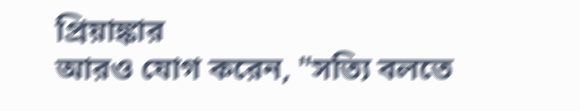প্রিয়াঙ্কার
আরও যোগ করেন, "সত্যি বলতে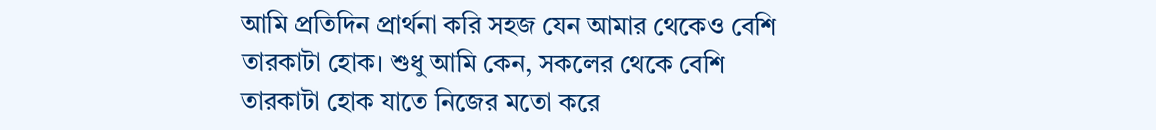আমি প্রতিদিন প্রার্থনা করি সহজ যেন আমার থেকেও বেশি তারকাটা হোক। শুধু আমি কেন, সকলের থেকে বেশি তারকাটা হোক যাতে নিজের মতো করে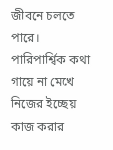জীবনে চলতে পারে। পারিপার্শ্বিক কথা গায়ে না মেখে নিজের ইচ্ছেয় কাজ করার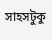সাহসটুকু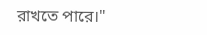রাখতে পারে।"